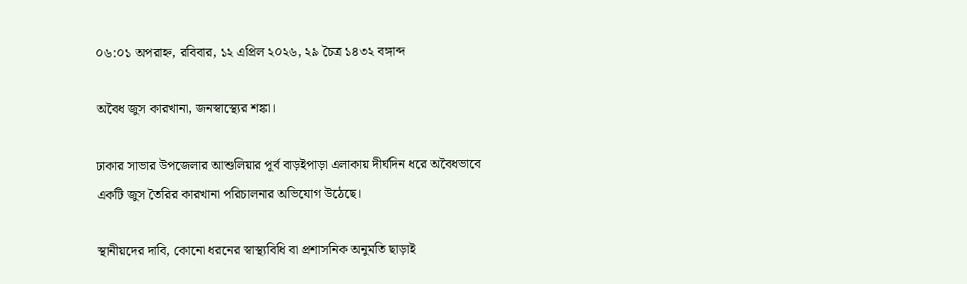০৬:০১ অপরাহ্ন, রবিবার, ১২ এপ্রিল ২০২৬, ২৯ চৈত্র ১৪৩২ বঙ্গাব্দ

অবৈধ জুস কারখানা, জনস্বাস্থ্যের শঙ্কা।

ঢাকার সাভার উপজেলার আশুলিয়ার পূর্ব বাড়ইপাড়া এলাকায় দীর্ঘদিন ধরে অবৈধভাবে একটি জুস তৈরির কারখানা পরিচালনার অভিযোগ উঠেছে।

স্থানীয়দের দাবি, কোনো ধরনের স্বাস্থ্যবিধি বা প্রশাসনিক অনুমতি ছাড়াই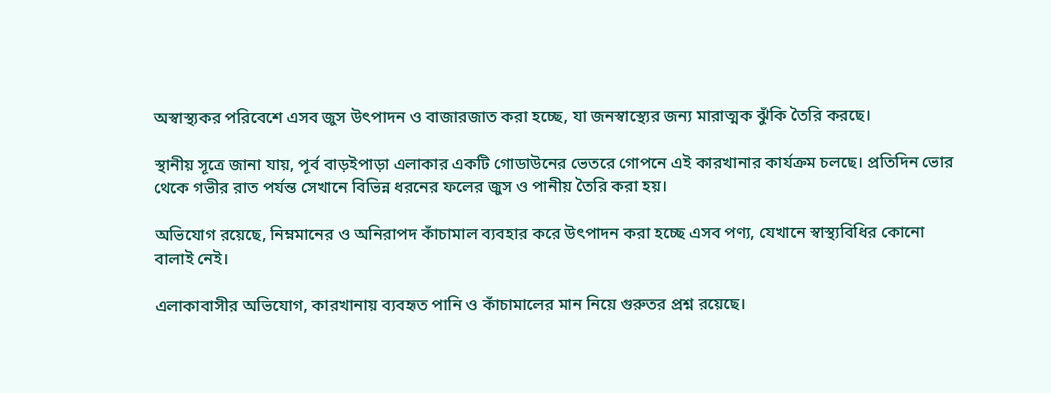অস্বাস্থ্যকর পরিবেশে এসব জুস উৎপাদন ও বাজারজাত করা হচ্ছে, যা জনস্বাস্থ্যের জন্য মারাত্মক ঝুঁকি তৈরি করছে।

স্থানীয় সূত্রে জানা যায়, পূর্ব বাড়ইপাড়া এলাকার একটি গোডাউনের ভেতরে গোপনে এই কারখানার কার্যক্রম চলছে। প্রতিদিন ভোর থেকে গভীর রাত পর্যন্ত সেখানে বিভিন্ন ধরনের ফলের জুস ও পানীয় তৈরি করা হয়।

অভিযোগ রয়েছে, নিম্নমানের ও অনিরাপদ কাঁচামাল ব্যবহার করে উৎপাদন করা হচ্ছে এসব পণ্য, যেখানে স্বাস্থ্যবিধির কোনো বালাই নেই।

এলাকাবাসীর অভিযোগ, কারখানায় ব্যবহৃত পানি ও কাঁচামালের মান নিয়ে গুরুতর প্রশ্ন রয়েছে।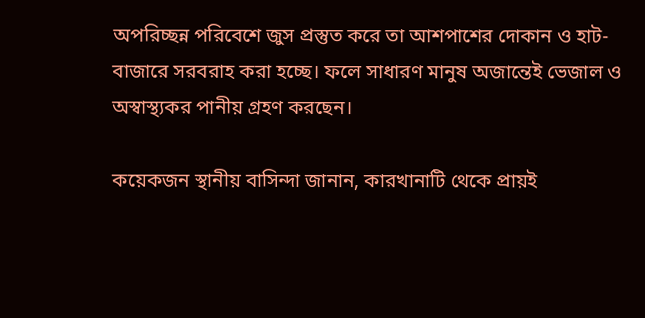অপরিচ্ছন্ন পরিবেশে জুস প্রস্তুত করে তা আশপাশের দোকান ও হাট-বাজারে সরবরাহ করা হচ্ছে। ফলে সাধারণ মানুষ অজান্তেই ভেজাল ও অস্বাস্থ্যকর পানীয় গ্রহণ করছেন।

কয়েকজন স্থানীয় বাসিন্দা জানান, কারখানাটি থেকে প্রায়ই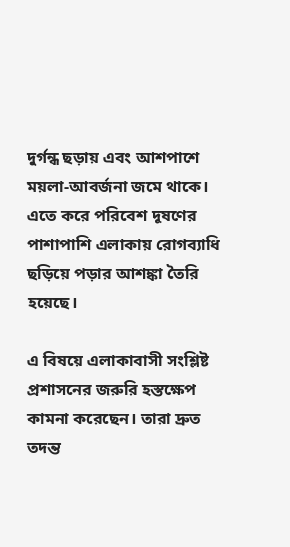দুর্গন্ধ ছড়ায় এবং আশপাশে ময়লা-আবর্জনা জমে থাকে। এতে করে পরিবেশ দূষণের পাশাপাশি এলাকায় রোগব্যাধি ছড়িয়ে পড়ার আশঙ্কা তৈরি হয়েছে।

এ বিষয়ে এলাকাবাসী সংশ্লিষ্ট প্রশাসনের জরুরি হস্তক্ষেপ কামনা করেছেন। তারা দ্রুত তদন্ত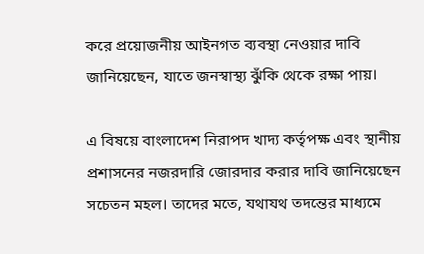করে প্রয়োজনীয় আইনগত ব্যবস্থা নেওয়ার দাবি জানিয়েছেন, যাতে জনস্বাস্থ্য ঝুঁকি থেকে রক্ষা পায়।

এ বিষয়ে বাংলাদেশ নিরাপদ খাদ্য কর্তৃপক্ষ এবং স্থানীয় প্রশাসনের নজরদারি জোরদার করার দাবি জানিয়েছেন সচেতন মহল। তাদের মতে, যথাযথ তদন্তের মাধ্যমে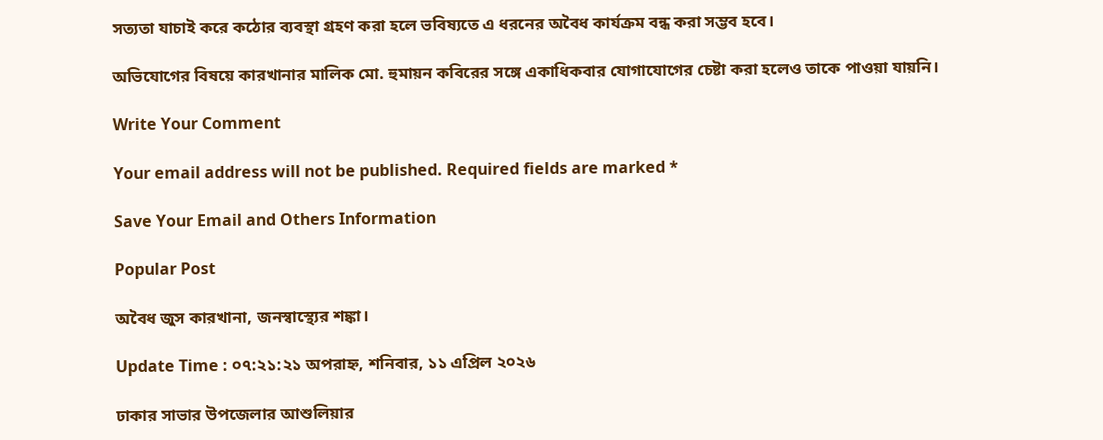সত্যতা যাচাই করে কঠোর ব্যবস্থা গ্রহণ করা হলে ভবিষ্যতে এ ধরনের অবৈধ কার্যক্রম বন্ধ করা সম্ভব হবে।

অভিযোগের বিষয়ে কারখানার মালিক মো. হুমায়ন কবিরের সঙ্গে একাধিকবার যোগাযোগের চেষ্টা করা হলেও তাকে পাওয়া যায়নি।

Write Your Comment

Your email address will not be published. Required fields are marked *

Save Your Email and Others Information

Popular Post

অবৈধ জুস কারখানা, জনস্বাস্থ্যের শঙ্কা।

Update Time : ০৭:২১:২১ অপরাহ্ন, শনিবার, ১১ এপ্রিল ২০২৬

ঢাকার সাভার উপজেলার আশুলিয়ার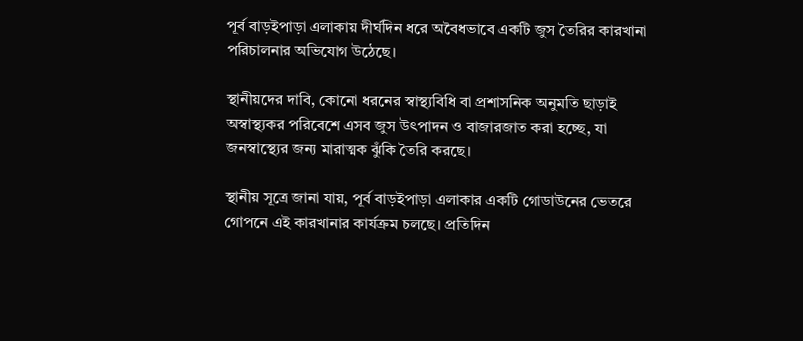পূর্ব বাড়ইপাড়া এলাকায় দীর্ঘদিন ধরে অবৈধভাবে একটি জুস তৈরির কারখানা পরিচালনার অভিযোগ উঠেছে।

স্থানীয়দের দাবি, কোনো ধরনের স্বাস্থ্যবিধি বা প্রশাসনিক অনুমতি ছাড়াই অস্বাস্থ্যকর পরিবেশে এসব জুস উৎপাদন ও বাজারজাত করা হচ্ছে, যা জনস্বাস্থ্যের জন্য মারাত্মক ঝুঁকি তৈরি করছে।

স্থানীয় সূত্রে জানা যায়, পূর্ব বাড়ইপাড়া এলাকার একটি গোডাউনের ভেতরে গোপনে এই কারখানার কার্যক্রম চলছে। প্রতিদিন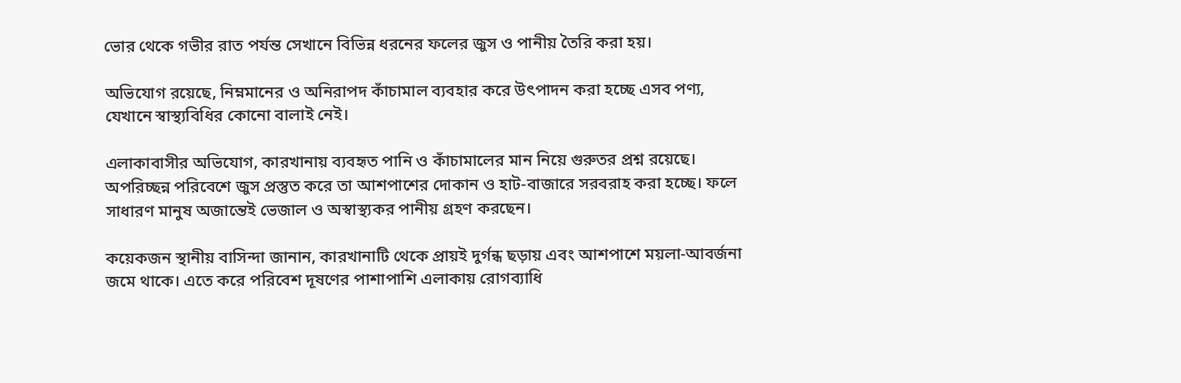ভোর থেকে গভীর রাত পর্যন্ত সেখানে বিভিন্ন ধরনের ফলের জুস ও পানীয় তৈরি করা হয়।

অভিযোগ রয়েছে, নিম্নমানের ও অনিরাপদ কাঁচামাল ব্যবহার করে উৎপাদন করা হচ্ছে এসব পণ্য, যেখানে স্বাস্থ্যবিধির কোনো বালাই নেই।

এলাকাবাসীর অভিযোগ, কারখানায় ব্যবহৃত পানি ও কাঁচামালের মান নিয়ে গুরুতর প্রশ্ন রয়েছে। অপরিচ্ছন্ন পরিবেশে জুস প্রস্তুত করে তা আশপাশের দোকান ও হাট-বাজারে সরবরাহ করা হচ্ছে। ফলে সাধারণ মানুষ অজান্তেই ভেজাল ও অস্বাস্থ্যকর পানীয় গ্রহণ করছেন।

কয়েকজন স্থানীয় বাসিন্দা জানান, কারখানাটি থেকে প্রায়ই দুর্গন্ধ ছড়ায় এবং আশপাশে ময়লা-আবর্জনা জমে থাকে। এতে করে পরিবেশ দূষণের পাশাপাশি এলাকায় রোগব্যাধি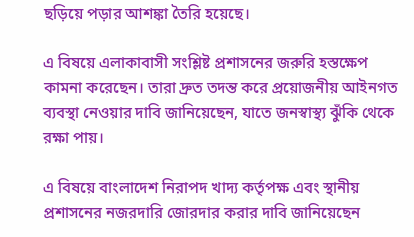ছড়িয়ে পড়ার আশঙ্কা তৈরি হয়েছে।

এ বিষয়ে এলাকাবাসী সংশ্লিষ্ট প্রশাসনের জরুরি হস্তক্ষেপ কামনা করেছেন। তারা দ্রুত তদন্ত করে প্রয়োজনীয় আইনগত ব্যবস্থা নেওয়ার দাবি জানিয়েছেন, যাতে জনস্বাস্থ্য ঝুঁকি থেকে রক্ষা পায়।

এ বিষয়ে বাংলাদেশ নিরাপদ খাদ্য কর্তৃপক্ষ এবং স্থানীয় প্রশাসনের নজরদারি জোরদার করার দাবি জানিয়েছেন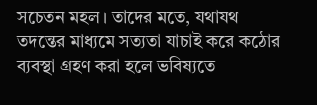সচেতন মহল। তাদের মতে, যথাযথ তদন্তের মাধ্যমে সত্যতা যাচাই করে কঠোর ব্যবস্থা গ্রহণ করা হলে ভবিষ্যতে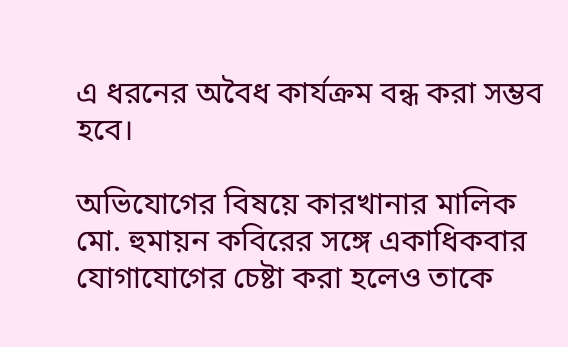এ ধরনের অবৈধ কার্যক্রম বন্ধ করা সম্ভব হবে।

অভিযোগের বিষয়ে কারখানার মালিক মো. হুমায়ন কবিরের সঙ্গে একাধিকবার যোগাযোগের চেষ্টা করা হলেও তাকে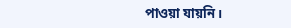পাওয়া যায়নি।